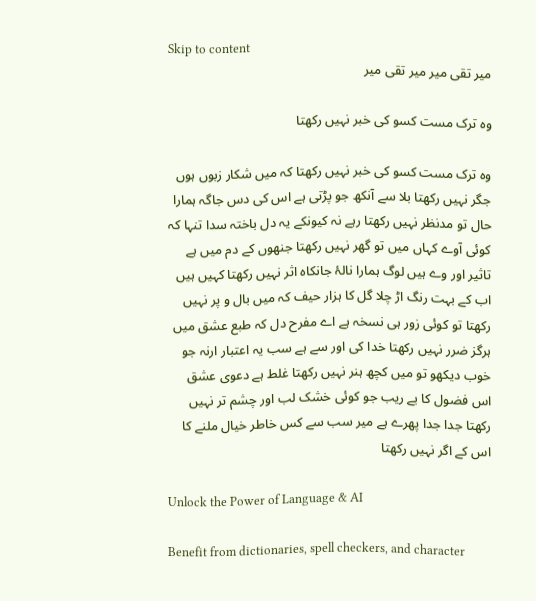Skip to content
میر تقی میر میر تقی میر

وہ ترک مست کسو کی خبر نہیں رکھتا

وہ ترک مست کسو کی خبر نہیں رکھتا کہ میں شکار زبوں ہوں جگر نہیں رکھتا بلا سے آنکھ جو پڑتی ہے اس کی دس جاگہ ہمارا حال تو مدنظر نہیں رکھتا رہے نہ کیونکے یہ دل باختہ سدا تنہا کہ کوئی آوے کہاں میں تو گھر نہیں رکھتا جنھوں کے دم میں ہے تاثیر اور وے ہیں لوگ ہمارا نالۂ جانکاہ اثر نہیں رکھتا کہیں ہیں اب کے بہت رنگ اڑ چلا گل کا ہزار حیف کہ میں بال و پر نہیں رکھتا تو کوئی زور ہی نسخہ ہے اے مفرح دل کہ طبع عشق میں ہرگز ضرر نہیں رکھتا خدا کی اور سے ہے سب یہ اعتبار ارنہ جو خوب دیکھو تو میں کچھ ہنر نہیں رکھتا غلط ہے دعوی عشق اس فضول کا بے ریب جو کوئی خشک لب اور چشم تر نہیں رکھتا جدا جدا پھرے ہے میر سب سے کس خاطر خیال ملنے کا اس کے اگر نہیں رکھتا

Unlock the Power of Language & AI

Benefit from dictionaries, spell checkers, and character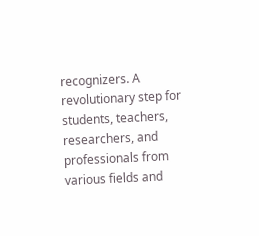recognizers. A revolutionary step for students, teachers, researchers, and professionals from various fields and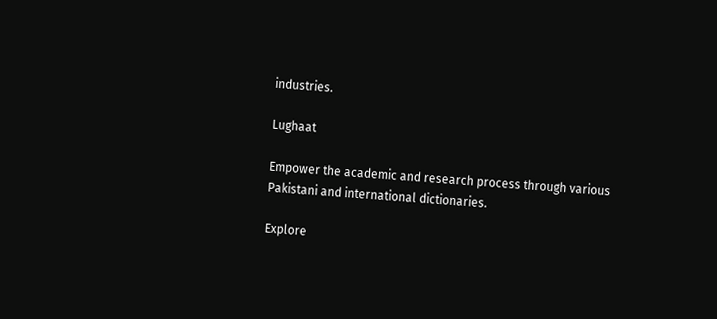industries.

Lughaat

Empower the academic and research process through various Pakistani and international dictionaries.

Explore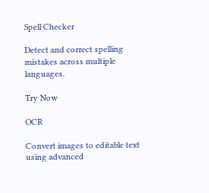Spell Checker

Detect and correct spelling mistakes across multiple languages.

Try Now

OCR

Convert images to editable text using advanced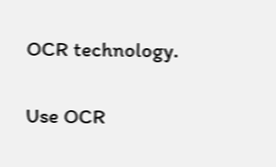OCR technology.

Use OCR